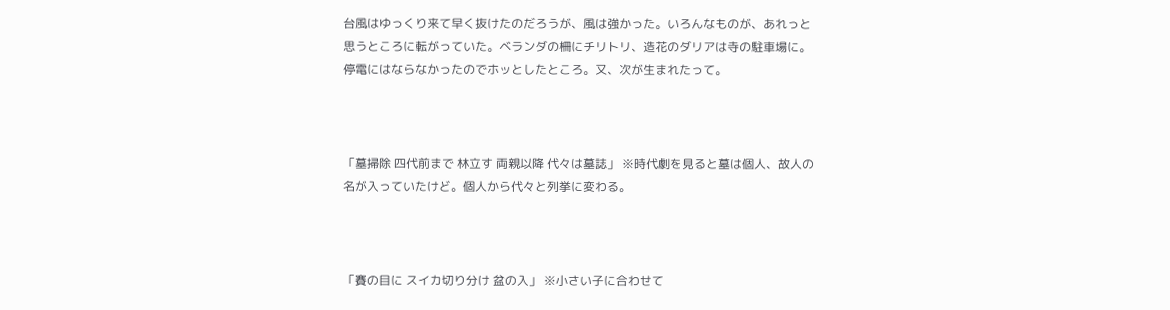台風はゆっくり来て早く抜けたのだろうが、風は強かった。いろんなものが、あれっと思うところに転がっていた。ベランダの柵にチリトリ、造花のダリアは寺の駐車場に。停電にはならなかったのでホッとしたところ。又、次が生まれたって。



「墓掃除 四代前まで 林立す 両親以降 代々は墓誌」 ※時代劇を見ると墓は個人、故人の名が入っていたけど。個人から代々と列挙に変わる。



「賽の目に スイカ切り分け 盆の入」 ※小さい子に合わせて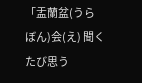「盂蘭盆(うらぼん)会(え) 聞くたび思う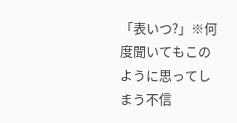「表いつ?」※何度聞いてもこのように思ってしまう不信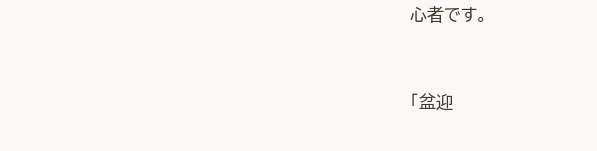心者です。


「盆迎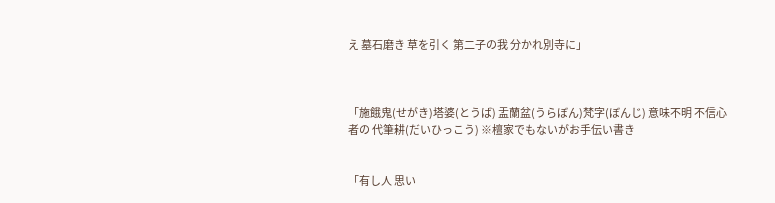え 墓石磨き 草を引く 第二子の我 分かれ別寺に」



「施餓鬼(せがき)塔婆(とうば) 盂蘭盆(うらぼん)梵字(ぼんじ) 意味不明 不信心者の 代筆耕(だいひっこう) ※檀家でもないがお手伝い書き


「有し人 思い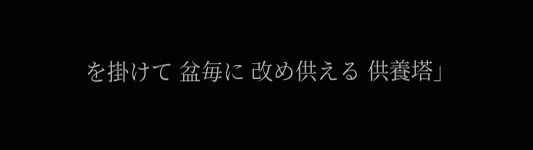を掛けて 盆毎に 改め供える 供養塔」